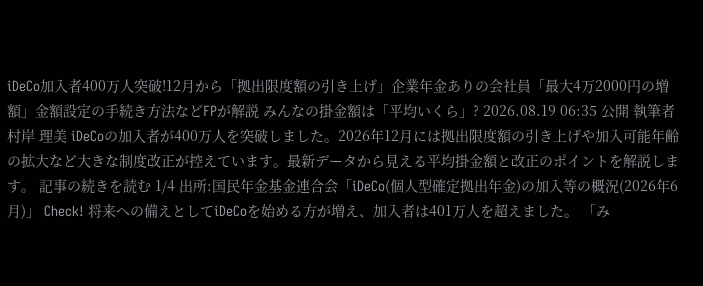iDeCo加入者400万人突破!12月から「拠出限度額の引き上げ」企業年金ありの会社員「最大4万2000円の増額」金額設定の手続き方法などFPが解説 みんなの掛金額は「平均いくら」? 2026.08.19 06:35 公開 執筆者村岸 理美 iDeCoの加入者が400万人を突破しました。2026年12月には拠出限度額の引き上げや加入可能年齢の拡大など大きな制度改正が控えています。最新データから見える平均掛金額と改正のポイントを解説します。 記事の続きを読む 1/4 出所:国民年金基金連合会「iDeCo(個人型確定拠出年金)の加入等の概況(2026年6月)」 Check! 将来への備えとしてiDeCoを始める方が増え、加入者は401万人を超えました。 「み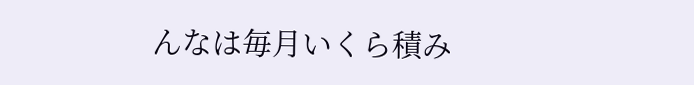んなは毎月いくら積み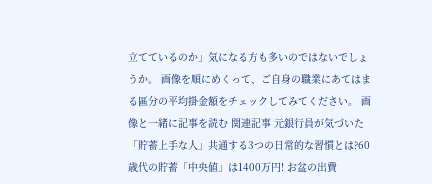立てているのか」気になる方も多いのではないでしょうか。 画像を順にめくって、ご自身の職業にあてはまる區分の平均掛金額をチェックしてみてください。 画像と一緒に記事を読む 関連記事 元銀行員が気づいた「貯蓄上手な人」共通する3つの日常的な習慣とは?60歳代の貯蓄「中央値」は1400万円! お盆の出費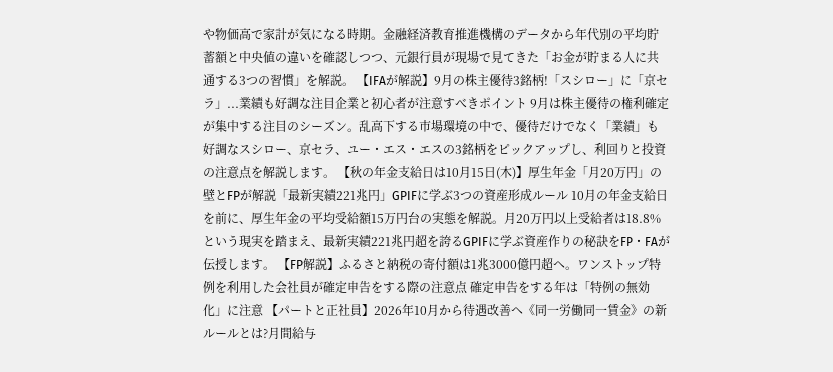や物価高で家計が気になる時期。金融経済教育推進機構のデータから年代別の平均貯蓄額と中央値の違いを確認しつつ、元銀行員が現場で見てきた「お金が貯まる人に共通する3つの習慣」を解説。 【IFAが解説】9月の株主優待3銘柄!「スシロー」に「京セラ」...業績も好調な注目企業と初心者が注意すべきポイント 9月は株主優待の権利確定が集中する注目のシーズン。乱高下する市場環境の中で、優待だけでなく「業績」も好調なスシロー、京セラ、ユー・エス・エスの3銘柄をピックアップし、利回りと投資の注意点を解説します。 【秋の年金支給日は10月15日(木)】厚生年金「月20万円」の壁とFPが解説「最新実績221兆円」GPIFに学ぶ3つの資産形成ルール 10月の年金支給日を前に、厚生年金の平均受給額15万円台の実態を解説。月20万円以上受給者は18.8%という現実を踏まえ、最新実績221兆円超を誇るGPIFに学ぶ資産作りの秘訣をFP・FAが伝授します。 【FP解説】ふるさと納税の寄付額は1兆3000億円超へ。ワンストップ特例を利用した会社員が確定申告をする際の注意点 確定申告をする年は「特例の無効化」に注意 【パートと正社員】2026年10月から待遇改善へ《同一労働同一賃金》の新ルールとは?月間給与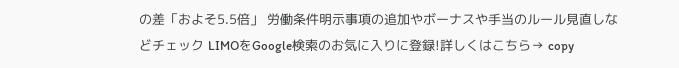の差「およそ5.5倍」 労働条件明示事項の追加やボーナスや手当のルール見直しなどチェック LIMOをGoogle検索のお気に入りに登録!詳しくはこちら→ copy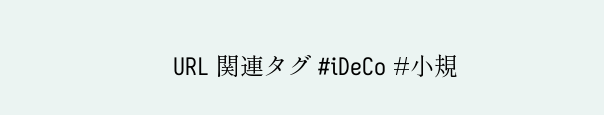URL 関連タグ #iDeCo #小規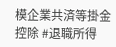模企業共済等掛金控除 #退職所得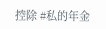控除 #私的年金